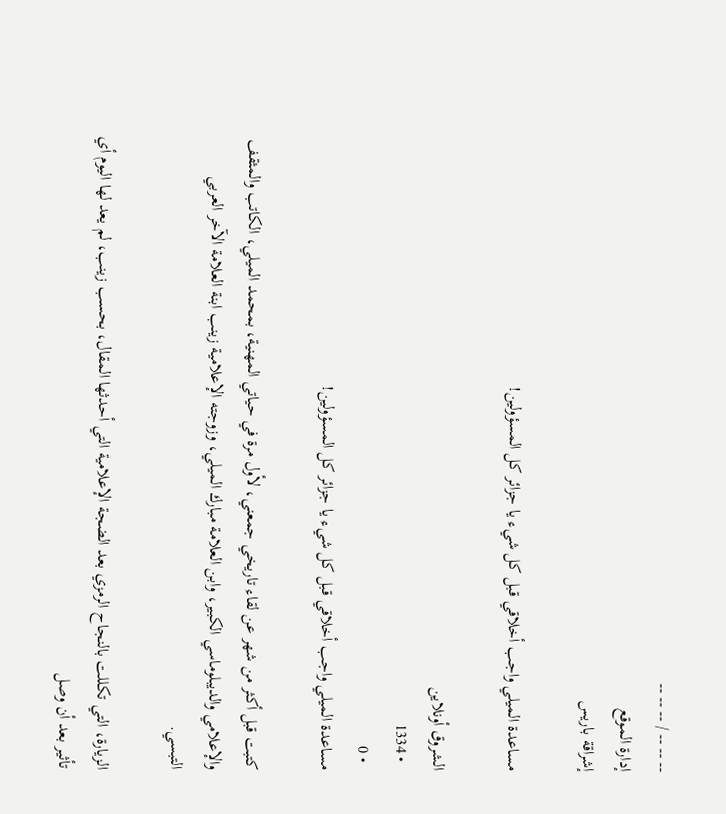-- -- -- / -- -- --
إدارة الموقع
إشراقة باريس

مساعدة الميلي واجب أخلاقي قبل كل شيء يا جزائر كل المسؤولين!

الشروق أونلاين
  • 1334
  • 0
مساعدة الميلي واجب أخلاقي قبل كل شيء يا جزائر كل المسؤولين!

كتبت قبل أكثر من شهر عن لقاء تاريخي جمعني، لأول مرة في حياتي المهنية، بمحمد الميلي، الكاتب والمثقف والإعلامي والديبلوماسي الكبير، وابن العلامة مبارك الميلي، وزوجته الإعلامية زينب ابنة العلامة الآخر العربي التبسي.

الزيارة، التي تكللت بالنجاح الرمزي بعد الضجة الإعلامية التي أحدثها المقال، بحسب زينب، لم يعد لها اليوم أي تأثير بعد أن وصل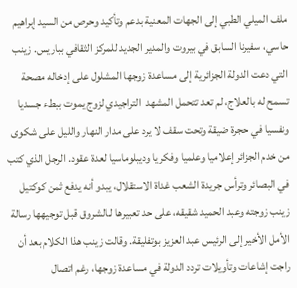ملف الميلي الطبي إلى الجهات المعنية بدعم وتأكيد وحرص من السيد إبراهيم حاسي، سفيرنا السابق في بيروت والمدير الجديد للمركز الثقافي بباريس. زينب التي دعت الدولة الجزائرية إلى مساعدة زوجها المشلول على إدخاله مصحة تسمح له بالعلاج، لم تعد تتحمل المشهد  التراجيدي لزوج يموت ببطء جسديا ونفسيا في حجرة ضيقة وتحت سقف لا يرد على مدار النهار والليل على شكوى من خدم الجزائر إعلاميا وعلميا وفكريا وديبلوماسيا لعدة عقود. الرجل الذي كتب في البصائر وترأس جريدة الشعب غداة الاستقلال، يبدو أنه يدفع ثمن كوكتيل زينب زوجته وعبد الحميد شقيقه، على حد تعبيرها لـالشروق قبل توجيهها رسالة الأمل الأخير إلى الرئيس عبد العزيز بوتفليقة. وقالت زينب هذا الكلام بعد أن راجت إشاعات وتأويلات تردد الدولة في مساعدة زوجها، رغم اتصال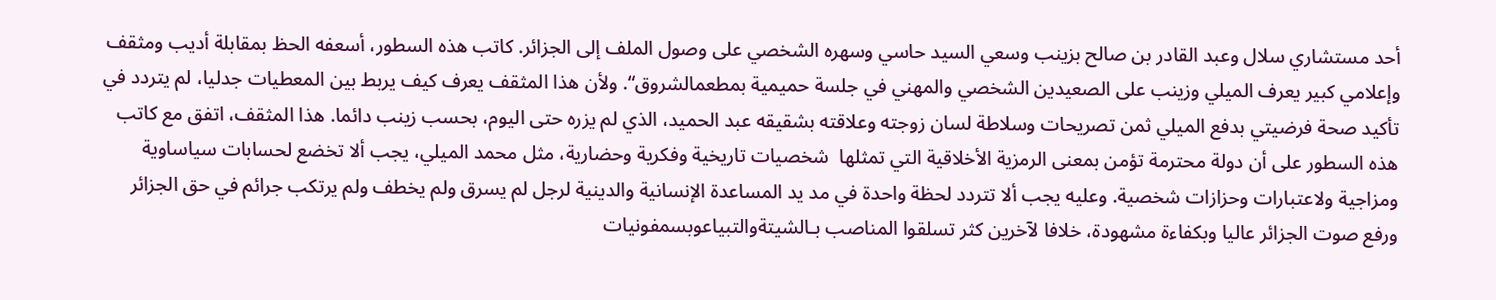أحد مستشاري سلال وعبد القادر بن صالح بزينب وسعي السيد حاسي وسهره الشخصي على وصول الملف إلى الجزائر. كاتب هذه السطور، أسعفه الحظ بمقابلة أديب ومثقف وإعلامي كبير يعرف الميلي وزينب على الصعيدين الشخصي والمهني في جلسة حميمية بمطعمالشروق“. ولأن هذا المثقف يعرف كيف يربط بين المعطيات جدليا، لم يتردد في تأكيد صحة فرضيتي بدفع الميلي ثمن تصريحات وسلاطة لسان زوجته وعلاقته بشقيقه عبد الحميد، الذي لم يزره حتى اليوم، بحسب زينب دائما. هذا المثقف، اتفق مع كاتب  هذه السطور على أن دولة محترمة تؤمن بمعنى الرمزية الأخلاقية التي تمثلها  شخصيات تاريخية وفكرية وحضارية، مثل محمد الميلي، يجب ألا تخضع لحسابات سياساوية ومزاجية ولاعتبارات وحزازات شخصية. وعليه يجب ألا تتردد لحظة واحدة في مد يد المساعدة الإنسانية والدينية لرجل لم يسرق ولم يخطف ولم يرتكب جرائم في حق الجزائر ورفع صوت الجزائر عاليا وبكفاءة مشهودة، خلافا لآخرين كثر تسلقوا المناصب بـالشيتةوالتبياعوبسمفونيات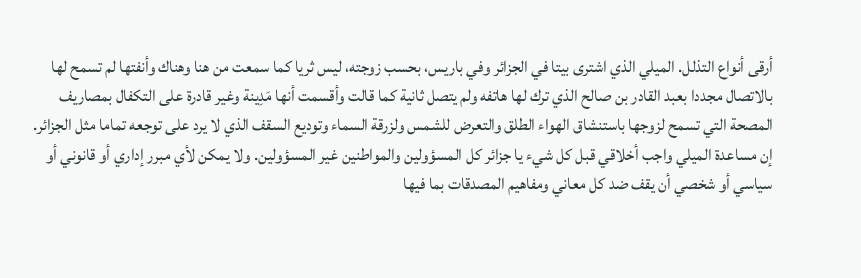أرقى أنواع التذلل. الميلي الذي اشترى بيتا في الجزائر وفي باريس، بحسب زوجته، ليس ثريا كما سمعت من هنا وهناك وأنفتها لم تسمح لها بالاتصال مجددا بعبد القادر بن صالح الذي ترك لها هاتفه ولم يتصل ثانية كما قالت وأقسمت أنها مَدِينة وغير قادرة على التكفال بمصاريف المصحة التي تسمح لزوجها باستنشاق الهواء الطلق والتعرض للشمس ولزرقة السماء وتوديع السقف الذي لا يرد على توجعه تماما مثل الجزائر. إن مساعدة الميلي واجب أخلاقي قبل كل شيء يا جزائر كل المسؤولين والمواطنين غير المسؤولين. ولا يمكن لأي مبرر إداري أو قانوني أو سياسي أو شخصي أن يقف ضد كل معاني ومفاهيم المصدقات بما فيها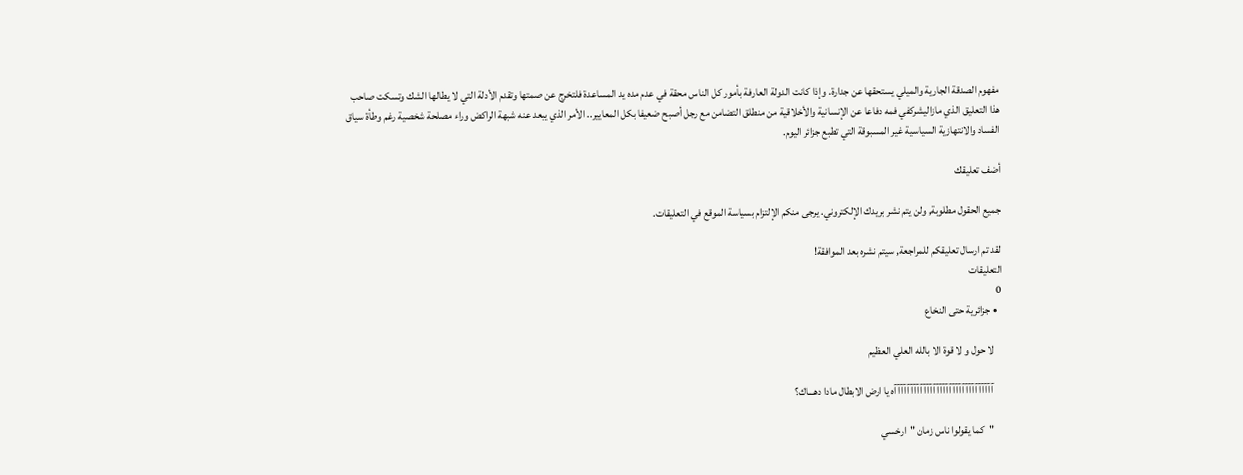مفهوم الصدقة الجارية والميلي يستحقها عن جدارة. وإذا كانت الدولة العارفة بأمور كل الناس محقة في عدم مده يد المساعدة فلتخرج عن صمتها وتقدم الأدلة التي لا يطالها الشك وتسكت صاحب هذا التعليق الذي مازاليشركفي فمه دفاعا عن الإنسانية والأخلاقية من منطلق التضامن مع رجل أصبح ضعيفا بكل المعايير.. الأمر الذي يبعد عنه شبهة الراكض وراء مصلحة شخصية رغم وطأة سياق الفساد والانتهازية السياسية غير المسبوقة التي تطبع جزائر اليوم.

أضف تعليقك

جميع الحقول مطلوبة, ولن يتم نشر بريدك الإلكتروني. يرجى منكم الإلتزام بسياسة الموقع في التعليقات.

لقد تم ارسال تعليقكم للمراجعة, سيتم نشره بعد الموافقة!
التعليقات
0
  • جزائرية حتى النخاع

    لا حول و لا قوة الا بالله العلي العظيم

    آآآآآآآآآآآآآآآآآآآآآآآآآآآآآآآه يا ارض الابطال مادا دهـــاك؟

    "كما يقولوا ناس زمان "ارخسي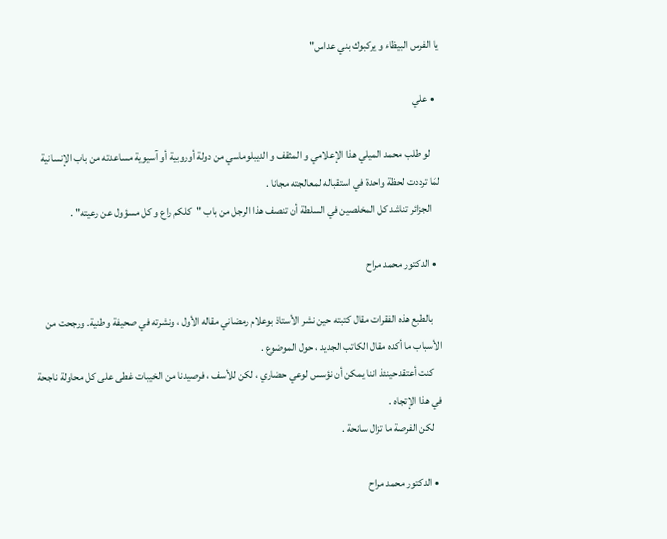يا الفرس البيظاء و يركبوك بني عداس"

  • علي

    لو طلب محمد الميلي هذا الإعلامي و المثقف و الديبلوماسي من دولة أوروبية أو آسيوية مساعدته من باب الإنسانية لمَا ترددت لحظة واحدة في استقباله لمعالجته مجانا .
    الجزائر تناشد كل المخلصين في السلطة أن تنصف هذا الرجل من باب "كلكم راع و كل مسؤول عن رعيته" .

  • الدكتور محمد مراح

    بالطبع هذه الفقرات مقال كتبته حين نشر الأستاذ بوعلام رمضاني مقاله الأول ، ونشرته في صحيفة وطنية. ورجحت من الأسباب ما أكده مقال الكاتب الجديد ، حول الموضوع .
    كنت أعتقدحينئذ اننا يمكن أن نؤسس لوعي حضاري ، لكن للأسف ، فرصيدنا من الخيبات غطى على كل محاولة ناجحة في هذا الإتجاه .
    لكن الفرصة ما تزال سانحة .

  • الدكتور محمد مراح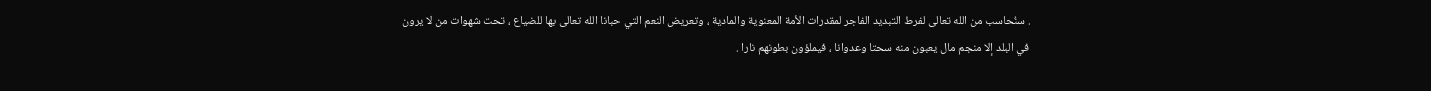. سنُحاسب من الله تعالى لفرط التبديد الفاجر لمقدرات الأمة المعنوية والمادية ، وتعريض النعم التي حبانا الله تعالى بها للضياع ، تحت شهوات من لا يرون في البلد إلا منجم مال يعبون منه سحتا وعدوانا ، فيملؤون بطونهم نارا .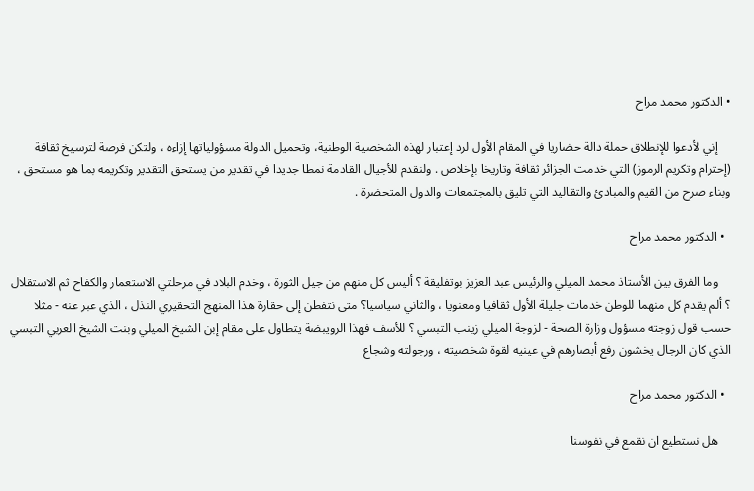• الدكتور محمد مراح

    إني لأدعوا للإنطلاق حملة دالة حضاريا في المقام الأول لرد إعتبار لهذه الشخصية الوطنية، وتحميل الدولة مسؤولياتها إزاءه ، ولتكن فرصة لترسيخ ثقافة (إحترام وتكريم الرموز) التي خدمت الجزائر ثقافة وتاريخا بإخلاص . ولنقدم للأجيال القادمة نمطا جديدا في تقدير من يستحق التقدير وتكريمه بما هو مستحق ، وبناء صرح من القيم والمبادئ والتقاليد التي تليق بالمجتمعات والدول المتحضرة .

  • الدكتور محمد مراح

    وما الفرق بين الأستاذ محمد الميلي والرئيس عبد العزيز بوتفليقة ؟ أليس كل منهم من جيل الثورة ، وخدم البلاد في مرحلتي الاستعمار والكفاح ثم الاستقلال ؟ ألم يقدم كل منهما للوطن خدمات جليلة الأول ثقافيا ومعنويا ، والثاني سياسيا؟ متى نتفطن إلى حقارة هذا المنهج التحقيري النذل ، الذي عبر عنه - مثلا حسب قول زوجته مسؤول وزارة الصحة - لزوجة الميلي زينب التبسي ؟ للأسف فهذا الرويبضة يتطاول على مقام إبن الشيخ الميلي وبنت الشيخ العربي التبسي الذي كان الرجال يخشون رفع أبصارهم في عينيه لقوة شخصيته ، ورجولته وشجاع

  • الدكتور محمد مراح

    هل نستطيع ان نقمع في نفوسنا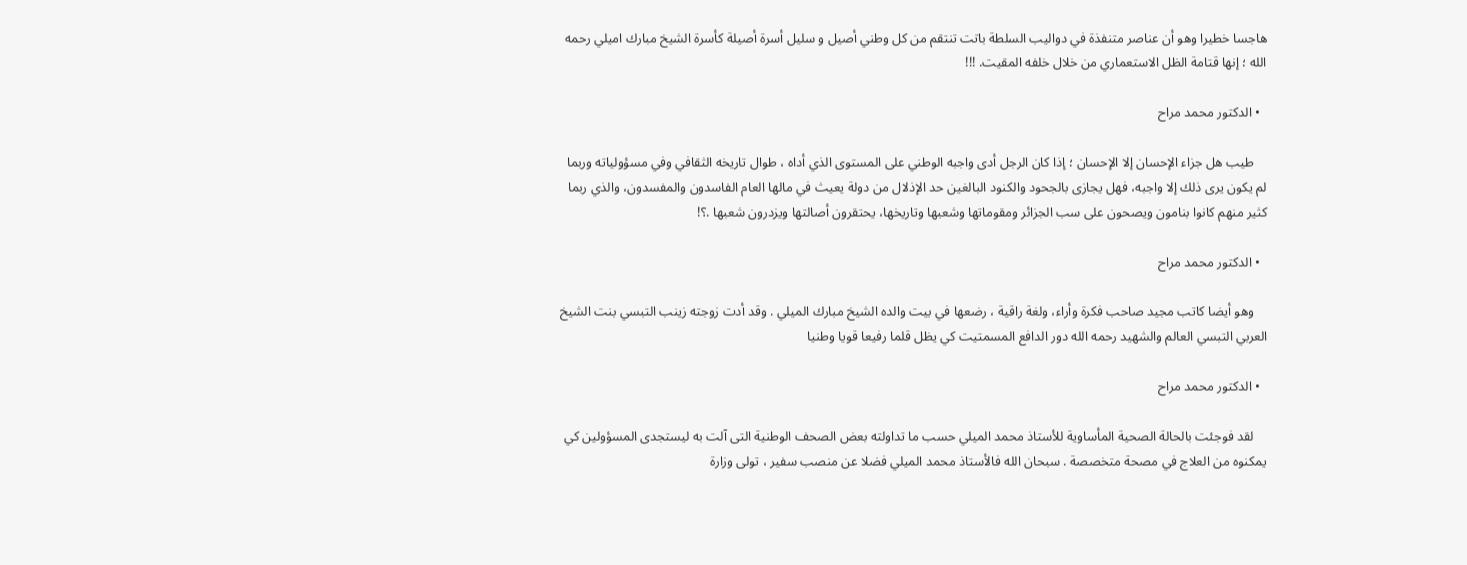هاجسا خطيرا وهو أن عناصر متنفذة في دواليب السلطة باتت تنتقم من كل وطني أصيل و سليل أسرة أصيلة كأسرة الشيخ مبارك اميلي رحمه الله ؛ إنها قتامة الظل الاستعماري من خلال خلفه المقيت. !!!

  • الدكتور محمد مراح

    طيب هل جزاء الإحسان إلا الإحسان ؛ إذا كان الرجل أدى واجبه الوطني على المستوى الذي أداه ، طوال تاريخه الثقافي وفي مسؤولياته وربما لم يكون يرى ذلك إلا واجبه، فهل يجازى بالجحود والكنود البالغين حد الإذلال من دولة يعيث في مالها العام الفاسدون والمفسدون، والذي ربما كثير منهم كانوا بنامون ويصحون على سب الجزائر ومقوماتها وشعبها وتاريخها، يحتقرون أصالتها ويزدرون شعبها .؟!

  • الدكتور محمد مراح

    وهو أيضا كاتب مجيد صاحب فكرة وأراء، ولغة راقية ، رضعها في بيت والده الشيخ مبارك الميلي . وقد أدت زوجته زينب التبسي بنت الشيخ العربي التبسي العالم والشهيد رحمه الله دور الدافع المسمتيت كي يظل قلما رفيعا قويا وطنيا

  • الدكتور محمد مراح

    لقد فوجئت بالحالة الصحية المأساوية للأستاذ محمد الميلي حسب ما تداولته بعض الصحف الوطنية التى آلت به ليستجدى المسؤولين كي يمكنوه من العلاج في مصحة متخصصة . سبحان الله فالأستاذ محمد الميلي فضلا عن منصب سفير ، تولى وزارة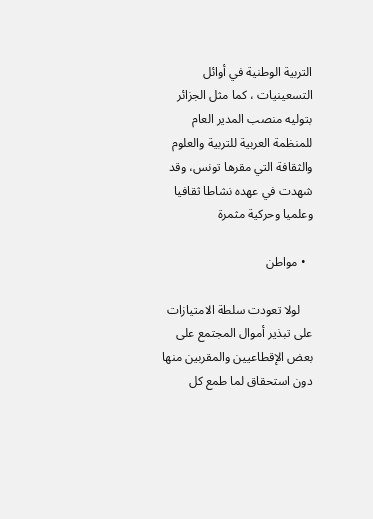التربية الوطنية في أوائل التسعينيات ، كما مثل الجزائر بتوليه منصب المدير العام للمنظمة العربية للتربية والعلوم والثقافة التي مقرها تونس، وقد شهدت في عهده نشاطا ثقافيا وعلميا وحركية مثمرة

  • مواطن

    لولا تعودت سلطة الامتيازات على تبذير أموال المجتمع على بعض الإقطاعيين والمقربين منها دون استحقاق لما طمع كل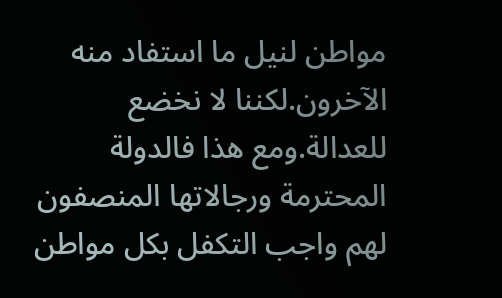مواطن لنيل ما استفاد منه الآخرون.لكننا لا نخضع للعدالة.ومع هذا فالدولة المحترمة ورجالاتها المنصفون لهم واجب التكفل بكل مواطن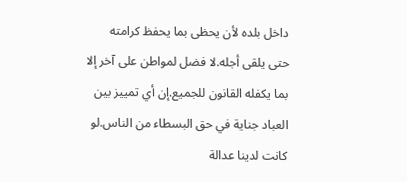داخل بلده لأن يحظى بما يحفظ كرامته حتى يلقى أجله.لا فضل لمواطن على آخر إلا بما يكفله القانون للجميع.إن أي تمييز بين العباد جناية في حق البسطاء من الناس.لو كانت لدينا عدالة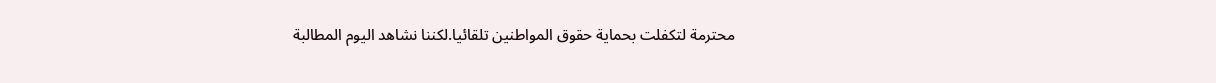محترمة لتكفلت بحماية حقوق المواطنين تلقائيا.لكننا نشاهد اليوم المطالبة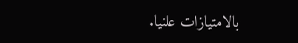بالامتيازات علنيا.